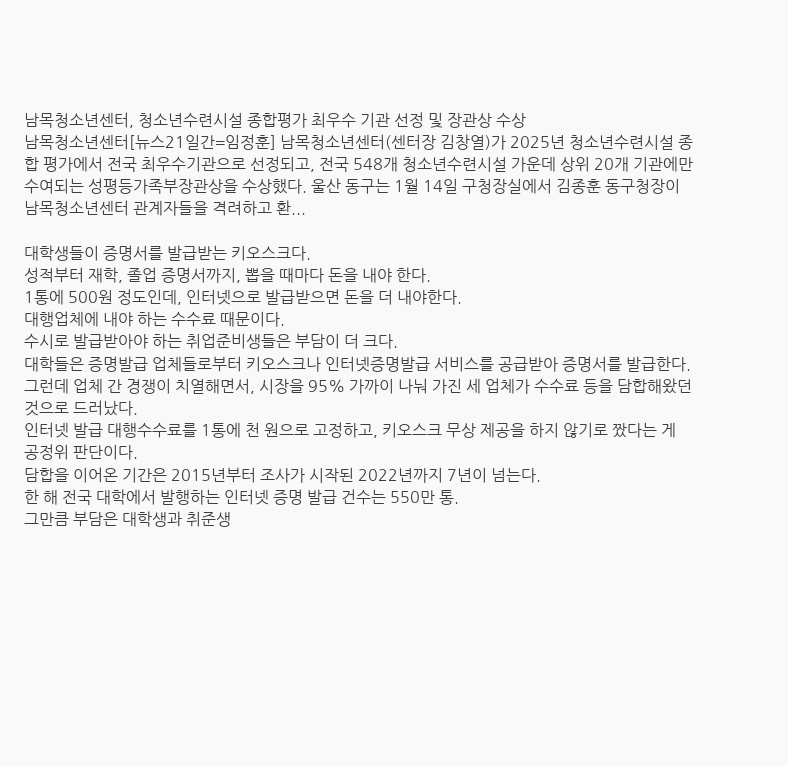남목청소년센터, 청소년수련시설 종합평가 최우수 기관 선정 및 장관상 수상
남목청소년센터[뉴스21일간=임정훈] 남목청소년센터(센터장 김창열)가 2025년 청소년수련시설 종합 평가에서 전국 최우수기관으로 선정되고, 전국 548개 청소년수련시설 가운데 상위 20개 기관에만 수여되는 성평등가족부장관상을 수상했다. 울산 동구는 1월 14일 구청장실에서 김종훈 동구청장이 남목청소년센터 관계자들을 격려하고 환...

대학생들이 증명서를 발급받는 키오스크다.
성적부터 재학, 졸업 증명서까지, 뽑을 때마다 돈을 내야 한다.
1통에 500원 정도인데, 인터넷으로 발급받으면 돈을 더 내야한다.
대행업체에 내야 하는 수수료 때문이다.
수시로 발급받아야 하는 취업준비생들은 부담이 더 크다.
대학들은 증명발급 업체들로부터 키오스크나 인터넷증명발급 서비스를 공급받아 증명서를 발급한다.
그런데 업체 간 경쟁이 치열해면서, 시장을 95% 가까이 나눠 가진 세 업체가 수수료 등을 담합해왔던 것으로 드러났다.
인터넷 발급 대행수수료를 1통에 천 원으로 고정하고, 키오스크 무상 제공을 하지 않기로 짰다는 게 공정위 판단이다.
담합을 이어온 기간은 2015년부터 조사가 시작된 2022년까지 7년이 넘는다.
한 해 전국 대학에서 발행하는 인터넷 증명 발급 건수는 550만 통.
그만큼 부담은 대학생과 취준생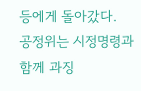등에게 돌아갔다.
공정위는 시정명령과 함께 과징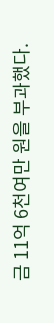금 11억 6천여만 원을 부과했다.